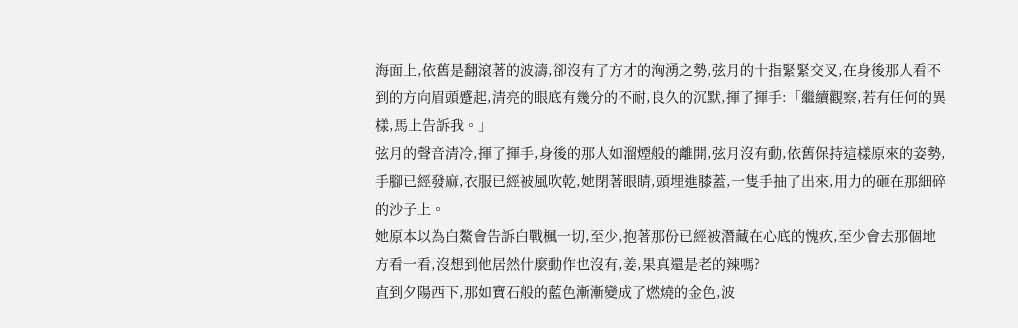海面上,依舊是翻滾著的波濤,卻沒有了方才的洶湧之勢,弦月的十指緊緊交叉,在身後那人看不到的方向眉頭蹙起,清亮的眼底有幾分的不耐,良久的沉默,揮了揮手:「繼續觀察,若有任何的異樣,馬上告訴我。」
弦月的聲音清冷,揮了揮手,身後的那人如溜煙般的離開,弦月沒有動,依舊保持這樣原來的姿勢,手腳已經發麻,衣服已經被風吹乾,她閉著眼睛,頭埋進膝蓋,一隻手抽了出來,用力的砸在那細碎的沙子上。
她原本以為白鰲會告訴白戰楓一切,至少,抱著那份已經被潛藏在心底的愧疚,至少會去那個地方看一看,沒想到他居然什麼動作也沒有,姜,果真還是老的辣嗎?
直到夕陽西下,那如寶石般的藍色漸漸變成了燃燒的金色,波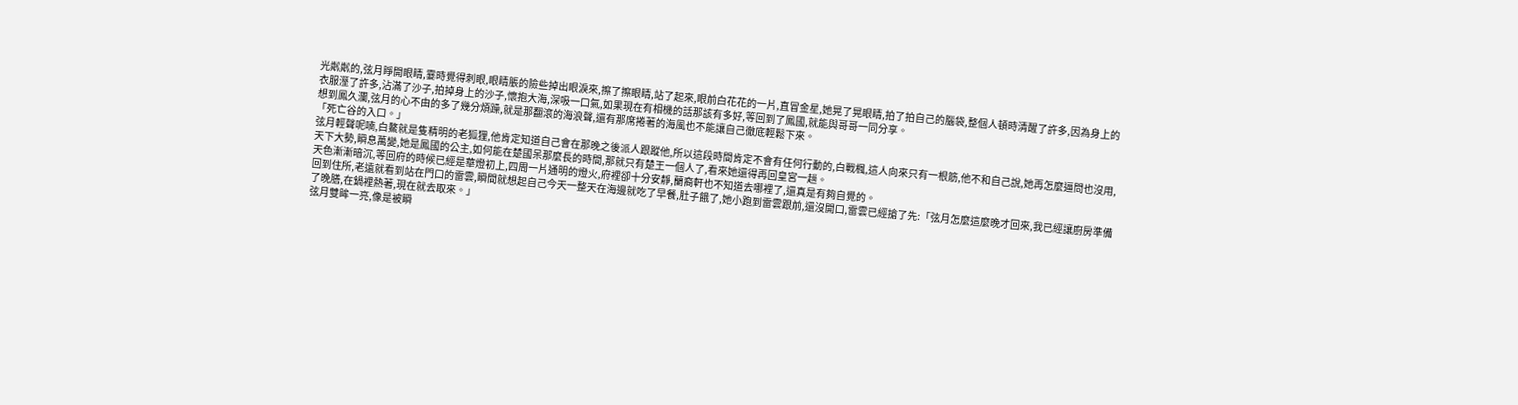光粼粼的,弦月睜開眼睛,霎時覺得刺眼,眼睛脹的險些掉出眼淚來,擦了擦眼睛,站了起來,眼前白花花的一片,直冒金星,她晃了晃眼睛,拍了拍自己的腦袋,整個人頓時清醒了許多,因為身上的衣服溼了許多,沾滿了沙子,拍掉身上的沙子,懷抱大海,深吸一口氣,如果現在有相機的話那該有多好,等回到了鳳國,就能與哥哥一同分享。
想到鳳久瀾,弦月的心不由的多了幾分煩躁,就是那翻滾的海浪聲,還有那席捲著的海風也不能讓自己徹底輕鬆下來。
「死亡谷的入口。」
弦月輕聲呢喃,白鰲就是隻精明的老狐狸,他肯定知道自己會在那晚之後派人跟蹤他,所以這段時間肯定不會有任何行動的,白戰楓,這人向來只有一根筋,他不和自己說,她再怎麼逼問也沒用,天下大勢,瞬息萬變,她是鳳國的公主,如何能在楚國呆那麼長的時間,那就只有楚王一個人了,看來她還得再回皇宮一趟。
天色漸漸暗沉,等回府的時候已經是華燈初上,四周一片通明的燈火,府裡卻十分安靜,蘭裔軒也不知道去哪裡了,還真是有夠自覺的。
回到住所,老遠就看到站在門口的雷雲,瞬間就想起自己今天一整天在海邊就吃了早餐,肚子餓了,她小跑到雷雲跟前,還沒開口,雷雲已經搶了先:「弦月怎麼這麼晚才回來,我已經讓廚房準備了晚膳,在鍋裡熱著,現在就去取來。」
弦月雙眸一亮,像是被瞬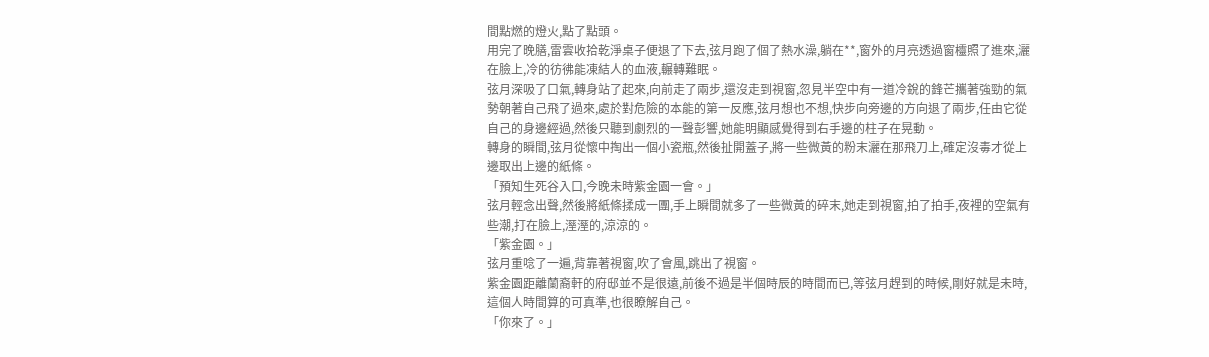間點燃的燈火,點了點頭。
用完了晚膳,雷雲收拾乾淨桌子便退了下去,弦月跑了個了熱水澡,躺在**,窗外的月亮透過窗欞照了進來,灑在臉上,冷的彷彿能凍結人的血液,輾轉難眠。
弦月深吸了口氣,轉身站了起來,向前走了兩步,還沒走到視窗,忽見半空中有一道冷銳的鋒芒攜著強勁的氣勢朝著自己飛了過來,處於對危險的本能的第一反應,弦月想也不想,快步向旁邊的方向退了兩步,任由它從自己的身邊經過,然後只聽到劇烈的一聲彭響,她能明顯感覺得到右手邊的柱子在晃動。
轉身的瞬間,弦月從懷中掏出一個小瓷瓶,然後扯開蓋子,將一些微黃的粉末灑在那飛刀上,確定沒毒才從上邊取出上邊的紙條。
「預知生死谷入口,今晚未時紫金園一會。」
弦月輕念出聲,然後將紙條揉成一團,手上瞬間就多了一些微黃的碎末,她走到視窗,拍了拍手,夜裡的空氣有些潮,打在臉上,溼溼的,涼涼的。
「紫金園。」
弦月重唸了一遍,背靠著視窗,吹了會風,跳出了視窗。
紫金園距離蘭裔軒的府邸並不是很遠,前後不過是半個時辰的時間而已,等弦月趕到的時候,剛好就是未時,這個人時間算的可真準,也很瞭解自己。
「你來了。」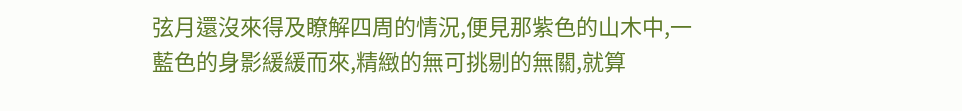弦月還沒來得及瞭解四周的情況,便見那紫色的山木中,一藍色的身影緩緩而來,精緻的無可挑剔的無關,就算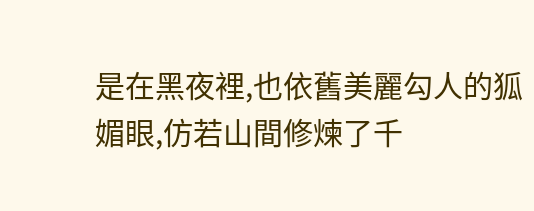是在黑夜裡,也依舊美麗勾人的狐媚眼,仿若山間修煉了千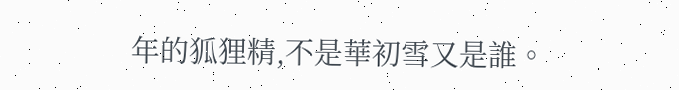年的狐狸精,不是華初雪又是誰。